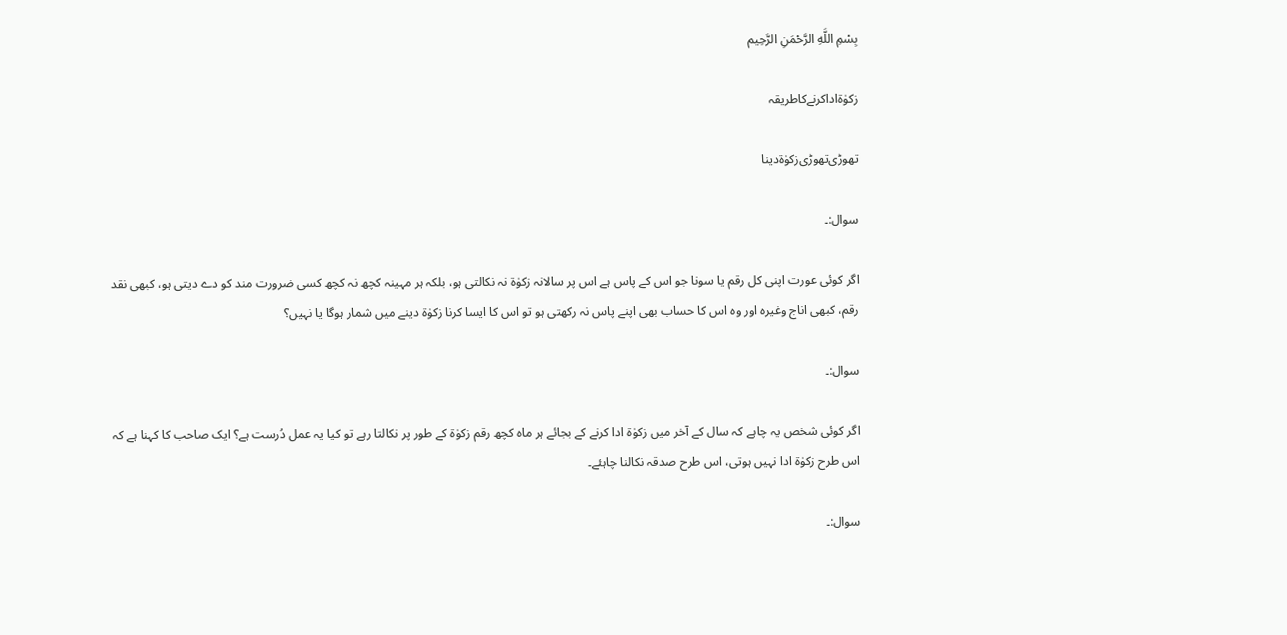بِسْمِ اللَّهِ الرَّحْمَنِ الرَّحِيم

زکوٰۃ‌ادا‌کرنے‌کا‌طریقہ

تھوڑی‌تھوڑی‌زکوٰۃ‌دینا

سوال:۔

اگر کوئی عورت اپنی کل رقم یا سونا جو اس کے پاس ہے اس پر سالانہ زکوٰۃ نہ نکالتی ہو، بلکہ ہر مہینہ کچھ نہ کچھ کسی ضرورت مند کو دے دیتی ہو، کبھی نقد رقم، کبھی اناج وغیرہ اور وہ اس کا حساب بھی اپنے پاس نہ رکھتی ہو تو اس کا ایسا کرنا زکوٰۃ دینے میں شمار ہوگا یا نہیں؟

سوال:۔

اگر کوئی شخص یہ چاہے کہ سال کے آخر میں زکوٰۃ ادا کرنے کے بجائے ہر ماہ کچھ رقم زکوٰۃ کے طور پر نکالتا رہے تو کیا یہ عمل دُرست ہے؟ ایک صاحب کا کہنا ہے کہ اس طرح زکوٰۃ ادا نہیں ہوتی، اس طرح صدقہ نکالنا چاہئے۔

سوال:۔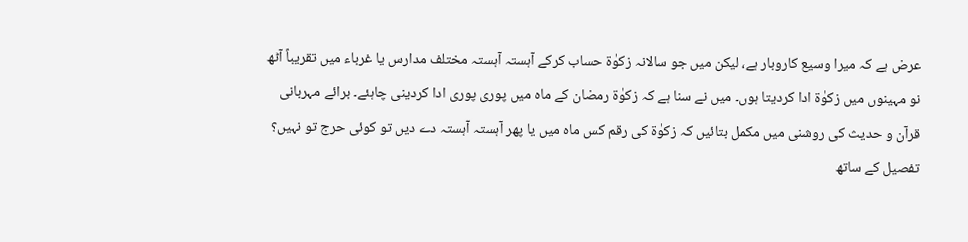عرض ہے کہ میرا وسیع کاروبار ہے، لیکن میں جو سالانہ زکوٰۃ حساب کرکے آہستہ آہستہ مختلف مدارس یا غرباء میں تقریباً آٹھ نو مہینوں میں زکوٰۃ ادا کردیتا ہوں۔ میں نے سنا ہے کہ زکوٰۃ رمضان کے ماہ میں پوری پوری ادا کردینی چاہئے۔ برائے مہربانی قرآن و حدیث کی روشنی میں مکمل بتائیں کہ زکوٰۃ کی رقم کس ماہ میں یا پھر آہستہ آہستہ دے دیں تو کوئی حرج تو نہیں؟ تفصیل کے ساتھ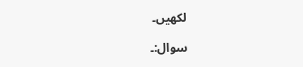لکھیں۔

سوال:۔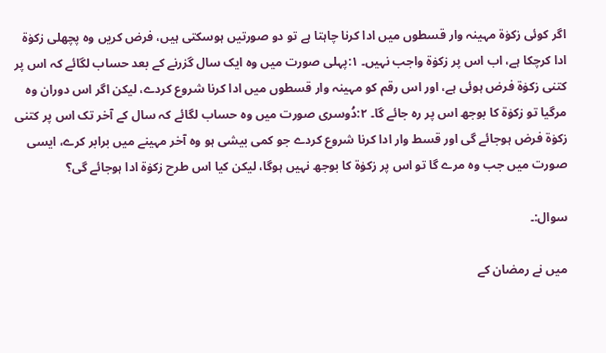اگر کوئی زکوٰۃ مہینہ وار قسطوں میں ادا کرنا چاہتا ہے تو دو صورتیں ہوسکتی ہیں، فرض کریں وہ پچھلی زکوٰۃ ادا کرچکا ہے، اب اس پر زکوٰۃ واجب نہیں۔ ۱:پہلی صورت میں وہ ایک سال گزرنے کے بعد حساب لگائے کہ اس پر کتنی زکوٰۃ فرض ہوئی ہے، اور اس رقم کو مہینہ وار قسطوں میں ادا کرنا شروع کردے، لیکن اگر اس دوران وہ مرگیا تو زکوٰۃ کا بوجھ اس پر رہ جائے گا۔ ۲:دُوسری صورت میں وہ حساب لگائے کہ سال کے آخر تک اس پر کتنی زکوٰۃ فرض ہوجائے گی اور قسط وار ادا کرنا شروع کردے جو کمی بیشی ہو وہ آخر مہینے میں برابر کرے، ایسی صورت میں جب وہ مرے گا تو اس پر زکوٰۃ کا بوجھ نہیں ہوگا، لیکن کیا اس طرح زکوٰۃ ادا ہوجائے گی؟

سوال:۔

میں نے رمضان کے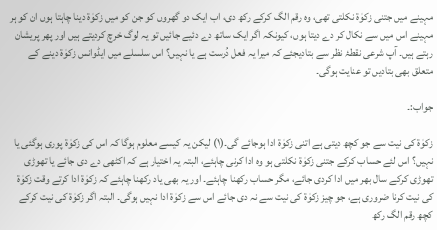مہینے میں جتنی زکوٰۃ نکلتی تھی، وہ رقم الگ کرکے رکھ دی، اب ایک دو گھروں کو جن کو میں زکوٰۃ دینا چاہتا ہوں ان کو ہر مہینے اس میں سے نکال کر دے دیتا ہوں، کیونکہ اگر ایک ساتھ دے دئیے جائیں تو یہ لوگ خرچ کردیتے ہیں اور پھر پریشان رہتے ہیں۔ آپ شرعی نقطۂ نظر سے بتادیجئے کہ میرا یہ فعل دُرست ہے یا نہیں؟ اس سلسلے میں ایڈوانس زکوٰۃ دینے کے متعلق بھی بتادیں تو عنایت ہوگی۔

جواب:۔

زکوٰۃ کی نیت سے جو کچھ دیتی ہے اتنی زکوٰۃ ادا ہوجائے گی۔(۱) لیکن یہ کیسے معلوم ہوگا کہ اس کی زکوٰۃ پوری ہوگئی یا نہیں؟ اس لئے حساب کرکے جتنی زکوٰۃ نکلتی ہو وہ ادا کرنی چاہئے، البتہ یہ اختیار ہے کہ اکٹھی دے دی جائے یا تھوڑی تھوڑی کرکے سال بھر میں ادا کردی جائے، مگر حساب رکھنا چاہئے۔ اور یہ بھی یاد رکھنا چاہئے کہ زکوٰۃ ادا کرتے وقت زکوٰۃ کی نیت کرنا ضروری ہے، جو چیز زکوٰۃ کی نیت سے نہ دی جائے اس سے زکوٰۃ ادا نہیں ہوگی۔ البتہ اگر زکوٰۃ کی نیت کرکے کچھ رقم الگ رکھ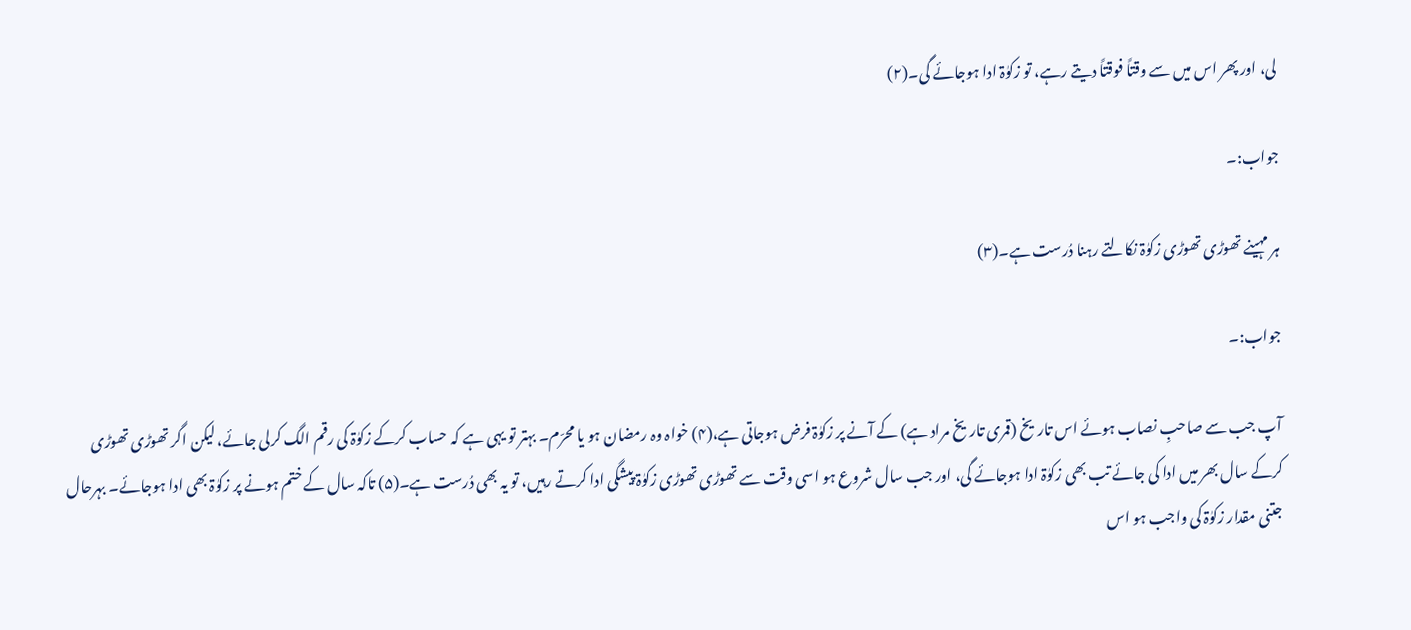لی، اور پھر اس میں سے وقتاً فوقتاً دیتے رہے، تو زکوٰۃ ادا ہوجائے گی۔(۲)

جواب:۔

ہر مہینے تھوڑی تھوڑی زکوٰۃ نکالتے رہنا دُرست ہے۔(۳)

جواب:۔

آپ جب سے صاحبِ نصاب ہوئے اس تاریخ (قمری تاریخ مراد ہے) کے آنے پر زکوٰۃ فرض ہوجاتی ہے،(۴) خواہ وہ رمضان ہو یا محرّم۔ بہتر تو یہی ہے کہ حساب کرکے زکوٰۃ کی رقم الگ کرلی جائے، لیکن اگر تھوڑی تھوڑی کرکے سال بھر میں ادا کی جائے تب بھی زکوٰۃ ادا ہوجائے گی، اور جب سال شروع ہو اسی وقت سے تھوڑی تھوڑی زکوٰۃ پیشگی ادا کرتے رہیں، تو یہ بھی دُرست ہے۔(۵) تاکہ سال کے ختم ہونے پر زکوٰۃ بھی ادا ہوجائے۔ بہرحال جتنی مقدار زکوٰۃ کی واجب ہو اس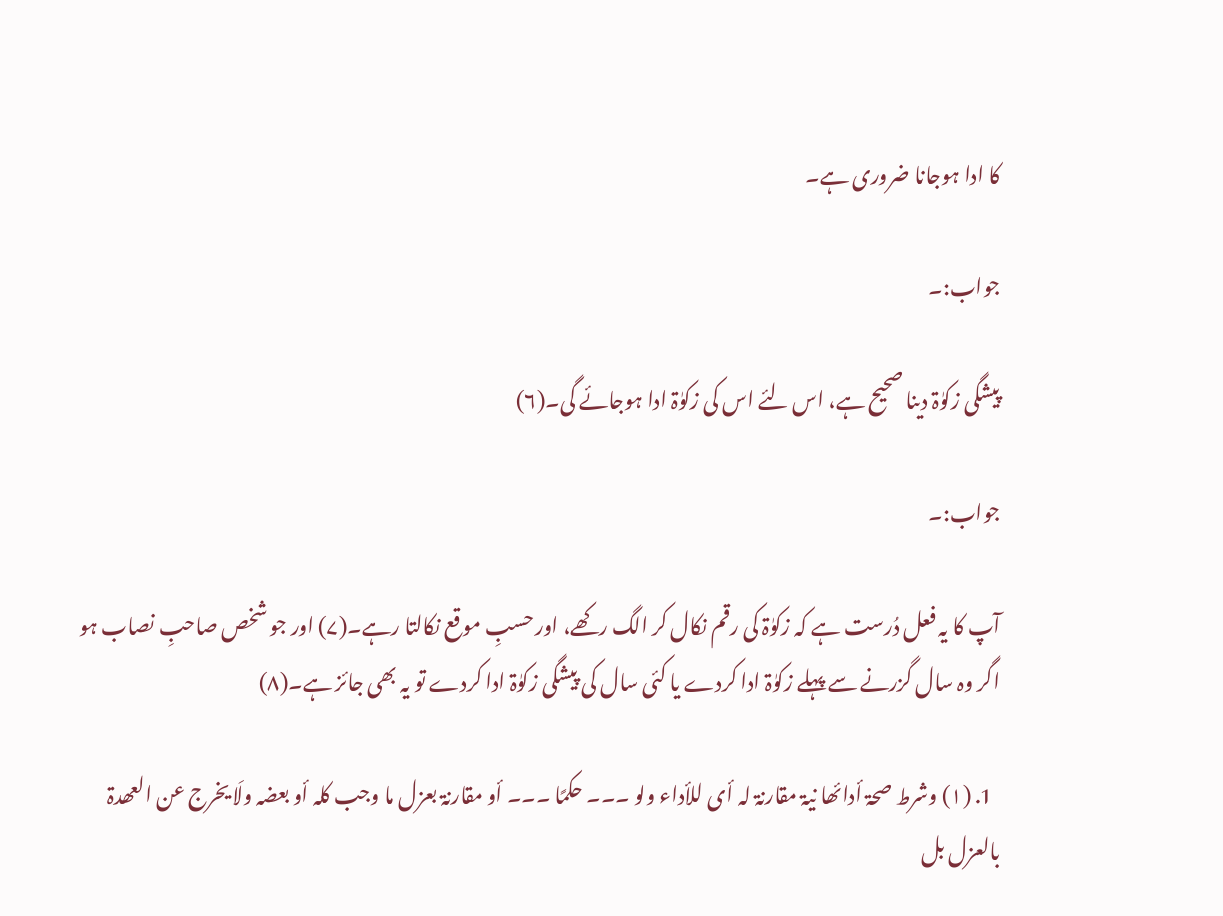کا ادا ہوجانا ضروری ہے۔

جواب:۔

پیشگی زکوٰۃ دینا صحیح ہے، اس لئے اس کی زکوٰۃ ادا ہوجائے گی۔(۶)

جواب:۔

آپ کا یہ فعل دُرست ہے کہ زکوٰۃ کی رقم نکال کر الگ رکھے، اور حسبِ موقع نکالتا رہے۔(۷) اور جو شخص صاحبِ نصاب ہو اگر وہ سال گزرنے سے پہلے زکوٰۃ ادا کردے یا کئی سال کی پیشگی زکوٰۃ ادا کردے تو یہ بھی جائز ہے۔(۸)

  1. (۱) وشرط صحۃ أدائھا نیۃ مقارنۃ لہ أی للأداء ولو ۔۔۔ حکمًا ۔۔۔ أو مقارنۃ بعزل ما وجب کلہ أو بعضہ ولَا یخرج عن العھدۃ بالعزل بل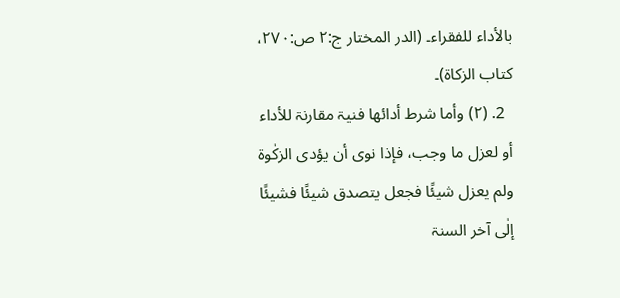بالأداء للفقراء۔ (الدر المختار ج:۲ ص:۲۷۰، کتاب الزکاۃ)۔
  2. (۲) وأما شرط أدائھا فنیۃ مقارنۃ للأداء أو لعزل ما وجب، فإذا نوی أن یؤدی الزکٰوۃ ولم یعزل شیئًا فجعل یتصدق شیئًا فشیئًا إلٰی آخر السنۃ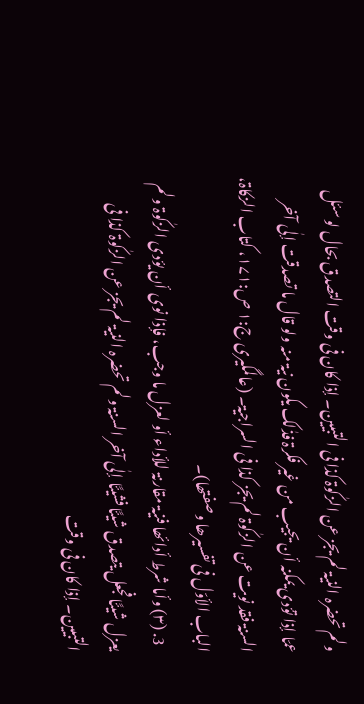ولم تحضرہ النیۃ لم یجز عن الزکٰوۃ کذا فی التبیین۔ إذا کان فی وقت التصدق بحال لو سئل عمّا إذا تؤدی یمکنہ أن یجیب من غیر فکرۃ فذٰلک یکون نیۃ منہ ولو قال ما تصدقت إلٰی آخر السنۃ فقد نویت عن الزکٰوۃ لم یجز کذا فی السراجیۃ۔ (عالمگیری ج:۱ ص:۱۷۱، کتاب الزکاۃ، الباب الأوّل فی تفسیرھا وصفتھا)۔
  3. (۳) وأما شرط أدائھا فنیۃ مقارنۃ للأداء أو لعزل ما وجب، فإذا نوی أن یؤدی الزکٰوۃ ولم یعزل شیئًا فجعل یتصدق شیئًا فشیئًا إلٰی آخر السنۃ ولم تحضرہ النیۃ لم یجز عن الزکٰوۃ کذا فی التبیین۔ إذا کان فی وقت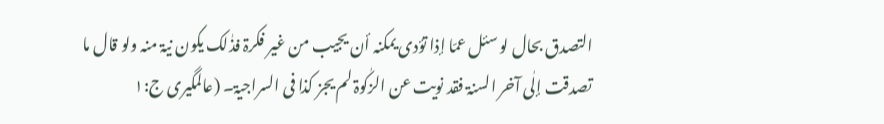التصدق بحال لو سئل عمّا إذا تؤدی یمکنہ أن یجیب من غیر فکرۃ فذٰلک یکون نیۃ منہ ولو قال ما تصدقت إلٰی آخر السنۃ فقد نویت عن الزکٰوۃ لم یجز کذا فی السراجیۃ۔ (عالمگیری ج:۱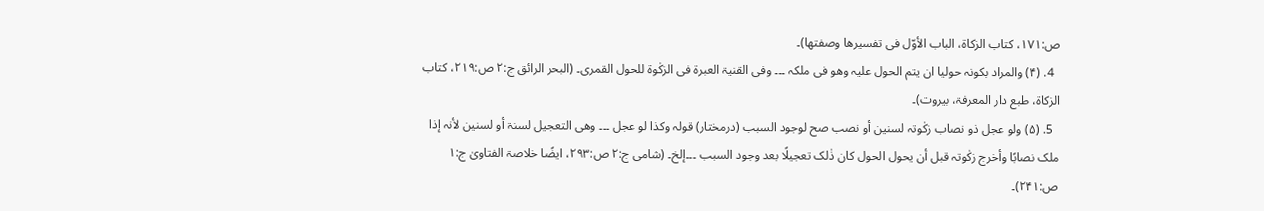ص:۱۷۱، کتاب الزکاۃ، الباب الأوّل فی تفسیرھا وصفتھا)۔
  4. (۴) والمراد بکونہ حولیا ان یتم الحول علیہ وھو فی ملکہ ۔۔۔ وفی القنیۃ العبرۃ فی الزکٰوۃ للحول القمری۔ (البحر الرائق ج:۲ ص:۲۱۹، کتاب الزکاۃ، طبع دار المعرفۃ، بیروت)۔
  5. (۵) ولو عجل ذو نصاب زکٰوتہ لسنین أو نصب صح لوجود السبب (درمختار) قولہ وکذا لو عجل ۔۔۔ وھی التعجیل لسنۃ أو لسنین لأنہ إذا ملک نصابًا وأخرج زکٰوتہ قبل أن یحول الحول کان ذٰلک تعجیلًا بعد وجود السبب ۔۔۔إلخ۔ (شامی ج:۲ ص:۲۹۳، ایضًا خلاصۃ الفتاویٰ ج:۱ ص:۲۴۱)۔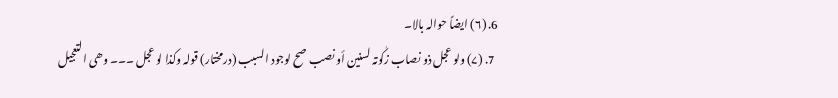6. (۶) ایضاً حوالہ بالا۔
  7. (۷) ولو عجل ذو نصاب زکٰوتہ لسنین أو نصب صح لوجود السبب (درمختار) قولہ وکذا لو عجل ۔۔۔ وھی التعجیل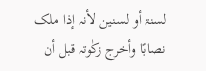لسنۃ أو لسنین لأنہ إذا ملک نصابًا وأخرج زکٰوتہ قبل أن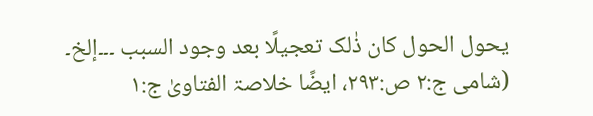یحول الحول کان ذٰلک تعجیلًا بعد وجود السبب ۔۔۔إلخ۔ (شامی ج:۲ ص:۲۹۳، ایضًا خلاصۃ الفتاویٰ ج:۱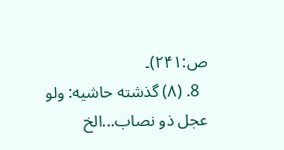ص:۲۴۱)۔
  8. (۸) گذشته حاشيه: ولو عجل ذو نصاب...الخ